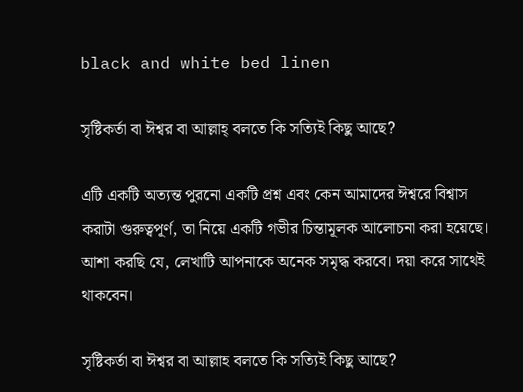black and white bed linen

সৃষ্টিকর্তা বা ঈশ্বর বা আল্লাহ্ বলতে কি সত্যিই কিছু আছে?

এটি একটি অত্যন্ত পুরনো একটি প্রশ্ন এবং কেন আমাদের ঈশ্বরে বিশ্বাস করাটা গুরুত্বপূর্ণ, তা নিয়ে একটি গভীর চিন্তামূলক আলোচনা করা হয়েছে। আশা করছি যে, লেখাটি আপনাকে অনেক সমৃদ্ধ করবে। দয়া করে সাথেই থাকবেন।

সৃষ্টিকর্তা বা ঈশ্বর বা আল্লাহ বলতে কি সত্যিই কিছু আছে?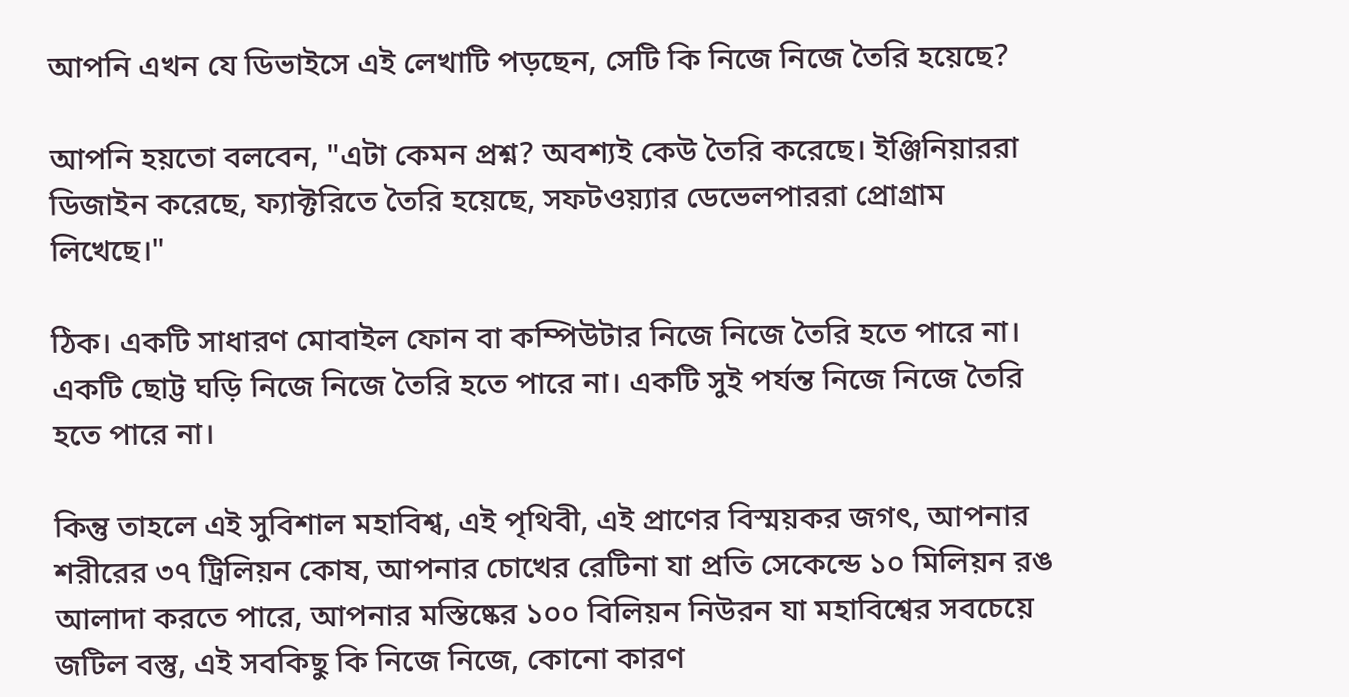আপনি এখন যে ডিভাইসে এই লেখাটি পড়ছেন, সেটি কি নিজে নিজে তৈরি হয়েছে?

আপনি হয়তো বলবেন, "এটা কেমন প্রশ্ন? অবশ্যই কেউ তৈরি করেছে। ইঞ্জিনিয়াররা ডিজাইন করেছে, ফ্যাক্টরিতে তৈরি হয়েছে, সফটওয়্যার ডেভেলপাররা প্রোগ্রাম লিখেছে।"

ঠিক। একটি সাধারণ মোবাইল ফোন বা কম্পিউটার নিজে নিজে তৈরি হতে পারে না। একটি ছোট্ট ঘড়ি নিজে নিজে তৈরি হতে পারে না। একটি সুই পর্যন্ত নিজে নিজে তৈরি হতে পারে না।

কিন্তু তাহলে এই সুবিশাল মহাবিশ্ব, এই পৃথিবী, এই প্রাণের বিস্ময়কর জগৎ, আপনার শরীরের ৩৭ ট্রিলিয়ন কোষ, আপনার চোখের রেটিনা যা প্রতি সেকেন্ডে ১০ মিলিয়ন রঙ আলাদা করতে পারে, আপনার মস্তিষ্কের ১০০ বিলিয়ন নিউরন যা মহাবিশ্বের সবচেয়ে জটিল বস্তু, এই সবকিছু কি নিজে নিজে, কোনো কারণ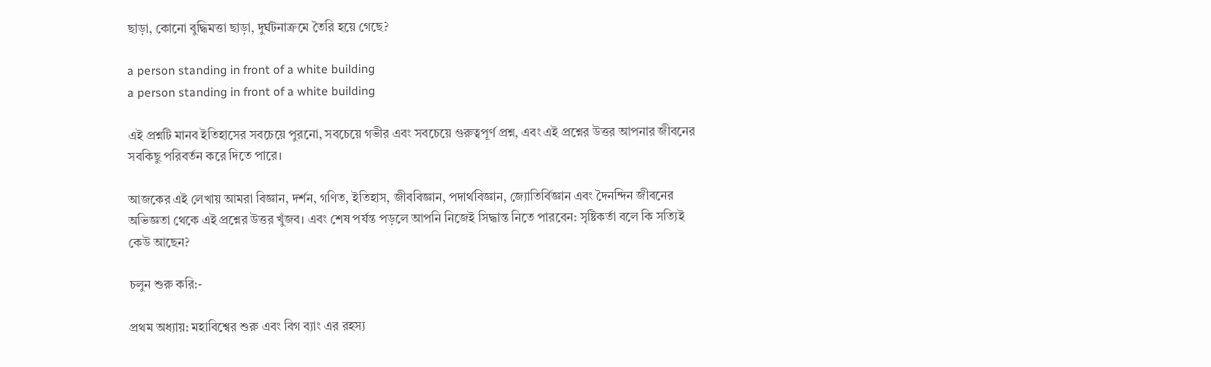ছাড়া, কোনো বুদ্ধিমত্তা ছাড়া, দুর্ঘটনাক্রমে তৈরি হয়ে গেছে?

a person standing in front of a white building
a person standing in front of a white building

এই প্রশ্নটি মানব ইতিহাসের সবচেয়ে পুরনো, সবচেয়ে গভীর এবং সবচেয়ে গুরুত্বপূর্ণ প্রশ্ন, এবং এই প্রশ্নের উত্তর আপনার জীবনের সবকিছু পরিবর্তন করে দিতে পারে।

আজকের এই লেখায় আমরা বিজ্ঞান, দর্শন, গণিত, ইতিহাস, জীববিজ্ঞান, পদার্থবিজ্ঞান, জ্যোতির্বিজ্ঞান এবং দৈনন্দিন জীবনের অভিজ্ঞতা থেকে এই প্রশ্নের উত্তর খুঁজব। এবং শেষ পর্যন্ত পড়লে আপনি নিজেই সিদ্ধান্ত নিতে পারবেন: সৃষ্টিকর্তা বলে কি সত্যিই কেউ আছেন?

চলুন শুরু করি:-

প্রথম অধ্যায়: মহাবিশ্বের শুরু এবং বিগ ব্যাং এর রহস্য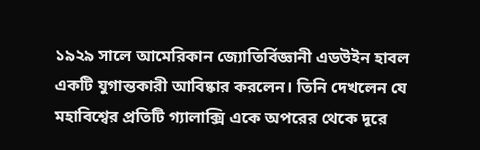১৯২৯ সালে আমেরিকান জ্যোতির্বিজ্ঞানী এডউইন হাবল একটি যুগান্তকারী আবিষ্কার করলেন। তিনি দেখলেন যে মহাবিশ্বের প্রতিটি গ্যালাক্সি একে অপরের থেকে দূরে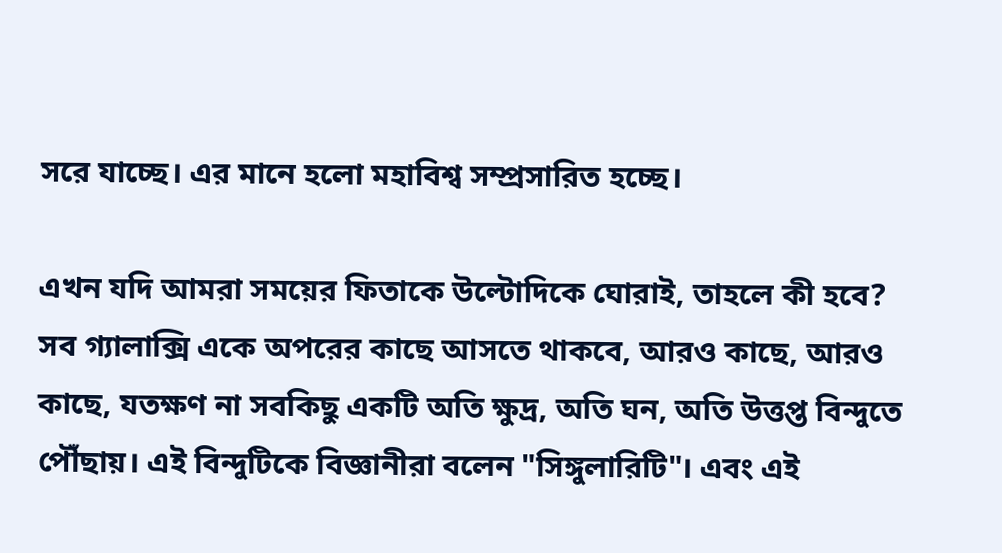সরে যাচ্ছে। এর মানে হলো মহাবিশ্ব সম্প্রসারিত হচ্ছে।

এখন যদি আমরা সময়ের ফিতাকে উল্টোদিকে ঘোরাই, তাহলে কী হবে? সব গ্যালাক্সি একে অপরের কাছে আসতে থাকবে, আরও কাছে, আরও কাছে, যতক্ষণ না সবকিছু একটি অতি ক্ষুদ্র, অতি ঘন, অতি উত্তপ্ত বিন্দুতে পৌঁছায়। এই বিন্দুটিকে বিজ্ঞানীরা বলেন "সিঙ্গুলারিটি"। এবং এই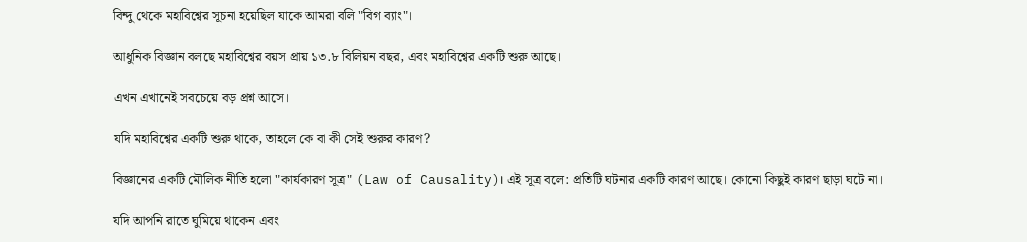বিন্দু থেকে মহাবিশ্বের সূচনা হয়েছিল যাকে আমরা বলি "বিগ ব্যাং"।

আধুনিক বিজ্ঞান বলছে মহাবিশ্বের বয়স প্রায় ১৩.৮ বিলিয়ন বছর, এবং মহাবিশ্বের একটি শুরু আছে।

এখন এখানেই সবচেয়ে বড় প্রশ্ন আসে।

যদি মহাবিশ্বের একটি শুরু থাকে, তাহলে কে বা কী সেই শুরুর কারণ?

বিজ্ঞানের একটি মৌলিক নীতি হলো "কার্যকারণ সূত্র" (Law of Causality)। এই সূত্র বলে: প্রতিটি ঘটনার একটি কারণ আছে। কোনো কিছুই কারণ ছাড়া ঘটে না।

যদি আপনি রাতে ঘুমিয়ে থাকেন এবং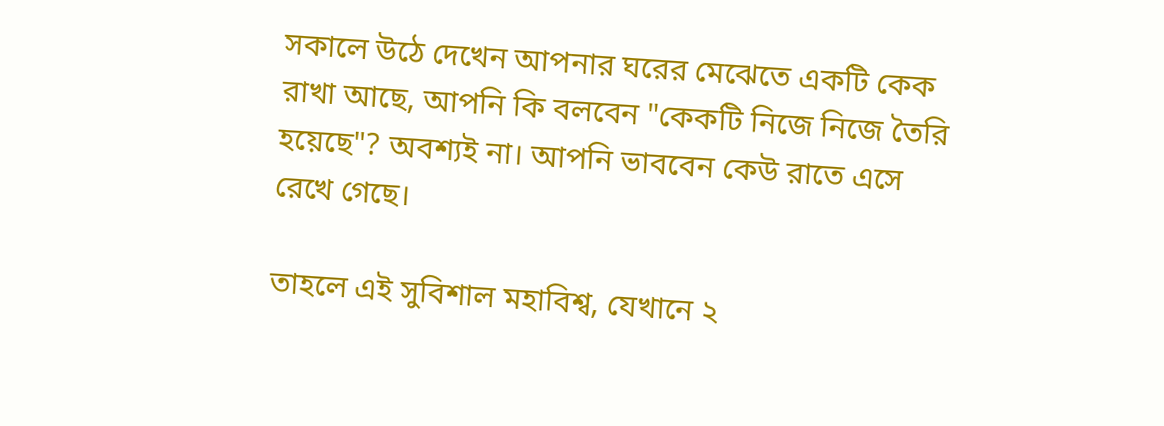সকালে উঠে দেখেন আপনার ঘরের মেঝেতে একটি কেক রাখা আছে, আপনি কি বলবেন "কেকটি নিজে নিজে তৈরি হয়েছে"? অবশ্যই না। আপনি ভাববেন কেউ রাতে এসে রেখে গেছে।

তাহলে এই সুবিশাল মহাবিশ্ব, যেখানে ২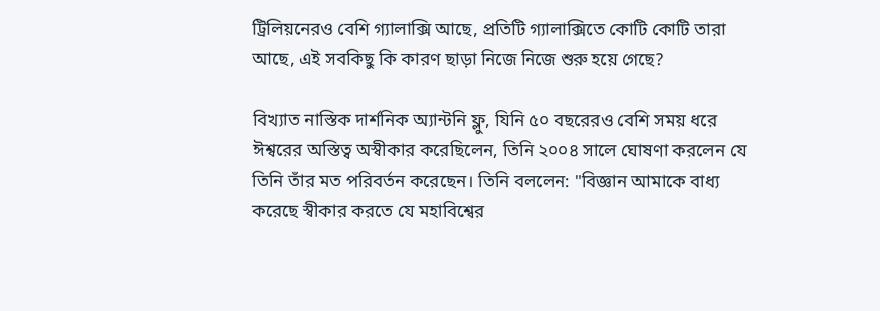ট্রিলিয়নেরও বেশি গ্যালাক্সি আছে, প্রতিটি গ্যালাক্সিতে কোটি কোটি তারা আছে, এই সবকিছু কি কারণ ছাড়া নিজে নিজে শুরু হয়ে গেছে?

বিখ্যাত নাস্তিক দার্শনিক অ্যান্টনি ফ্লু, যিনি ৫০ বছরেরও বেশি সময় ধরে ঈশ্বরের অস্তিত্ব অস্বীকার করেছিলেন, তিনি ২০০৪ সালে ঘোষণা করলেন যে তিনি তাঁর মত পরিবর্তন করেছেন। তিনি বললেন: "বিজ্ঞান আমাকে বাধ্য করেছে স্বীকার করতে যে মহাবিশ্বের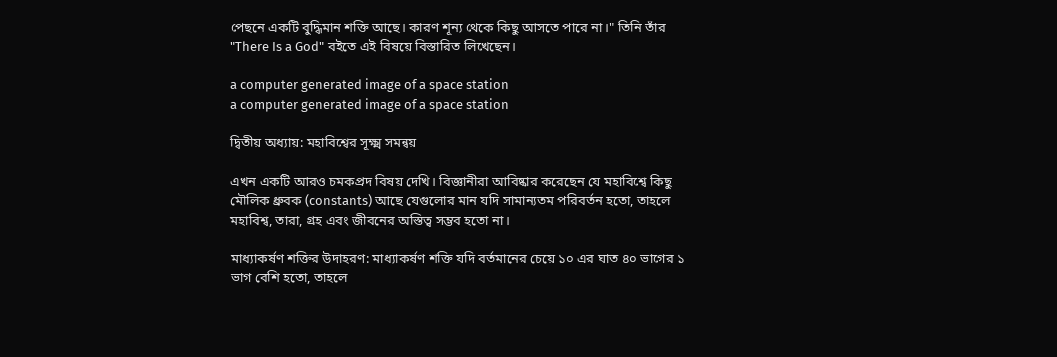পেছনে একটি বুদ্ধিমান শক্তি আছে। কারণ শূন্য থেকে কিছু আসতে পারে না।" তিনি তাঁর "There Is a God" বইতে এই বিষয়ে বিস্তারিত লিখেছেন।

a computer generated image of a space station
a computer generated image of a space station

দ্বিতীয় অধ্যায়: মহাবিশ্বের সূক্ষ্ম সমন্বয়

এখন একটি আরও চমকপ্রদ বিষয় দেখি। বিজ্ঞানীরা আবিষ্কার করেছেন যে মহাবিশ্বে কিছু মৌলিক ধ্রুবক (constants) আছে যেগুলোর মান যদি সামান্যতম পরিবর্তন হতো, তাহলে মহাবিশ্ব, তারা, গ্রহ এবং জীবনের অস্তিত্ব সম্ভব হতো না।

মাধ্যাকর্ষণ শক্তির উদাহরণ: মাধ্যাকর্ষণ শক্তি যদি বর্তমানের চেয়ে ১০ এর ঘাত ৪০ ভাগের ১ ভাগ বেশি হতো, তাহলে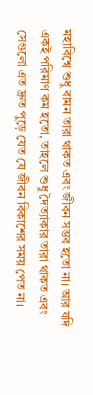মহাবিশ্বে শুধু বামন তারা থাকত এবং জীবন সম্ভব হতো না। আর যদি একই পরিমাণ কম হতো, তাহলে শুধু দৈত্যাকার তারা থাকত এবং সেগুলো এত দ্রুত পুড়ে যেত যে জীবন বিকাশের সময় পেত না।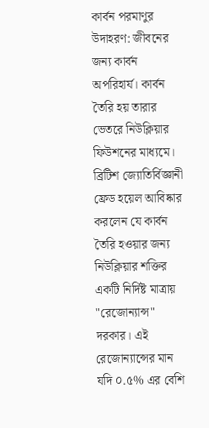কার্বন পরমাণুর উদাহরণ: জীবনের জন্য কার্বন অপরিহার্য। কার্বন তৈরি হয় তারার ভেতরে নিউক্লিয়ার ফিউশনের মাধ্যমে। ব্রিটিশ জ্যোতির্বিজ্ঞানী ফ্রেড হয়েল আবিষ্কার করলেন যে কার্বন তৈরি হওয়ার জন্য নিউক্লিয়ার শক্তির একটি নির্দিষ্ট মাত্রায় "রেজোন্যান্স" দরকার। এই রেজোন্যান্সের মান যদি ০.৫% এর বেশি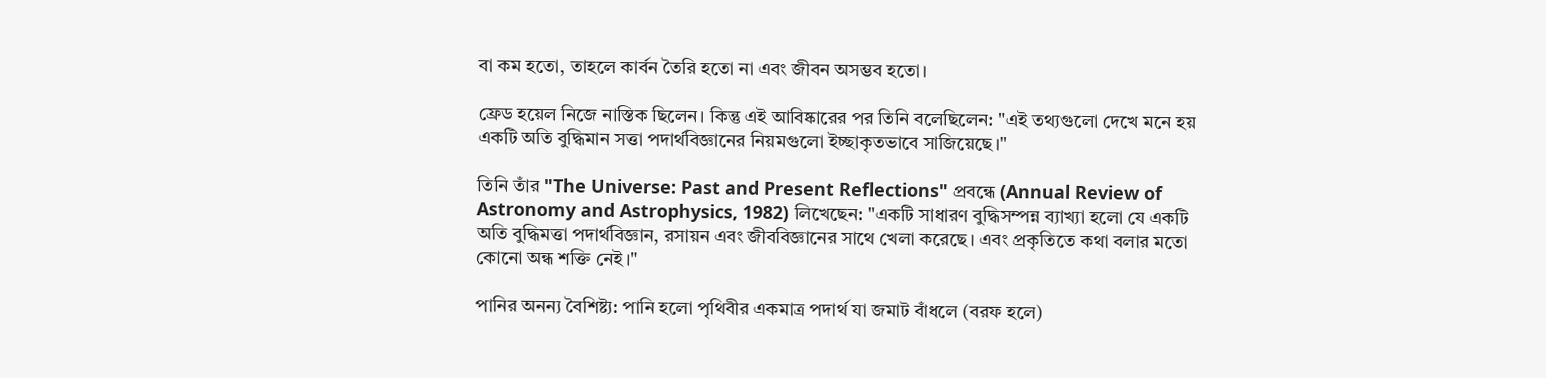বা কম হতো, তাহলে কার্বন তৈরি হতো না এবং জীবন অসম্ভব হতো।

ফ্রেড হয়েল নিজে নাস্তিক ছিলেন। কিন্তু এই আবিষ্কারের পর তিনি বলেছিলেন: "এই তথ্যগুলো দেখে মনে হয় একটি অতি বুদ্ধিমান সত্তা পদার্থবিজ্ঞানের নিয়মগুলো ইচ্ছাকৃতভাবে সাজিয়েছে।"

তিনি তাঁর "The Universe: Past and Present Reflections" প্রবন্ধে (Annual Review of Astronomy and Astrophysics, 1982) লিখেছেন: "একটি সাধারণ বুদ্ধিসম্পন্ন ব্যাখ্যা হলো যে একটি অতি বুদ্ধিমত্তা পদার্থবিজ্ঞান, রসায়ন এবং জীববিজ্ঞানের সাথে খেলা করেছে। এবং প্রকৃতিতে কথা বলার মতো কোনো অন্ধ শক্তি নেই।"

পানির অনন্য বৈশিষ্ট্য: পানি হলো পৃথিবীর একমাত্র পদার্থ যা জমাট বাঁধলে (বরফ হলে)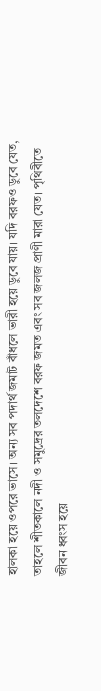হালকা হয়ে ওপরে ভাসে। অন্য সব পদার্থ জমাট বাঁধলে ভারী হয়ে ডুবে যায়। যদি বরফও ডুবে যেত, তাহলে শীতকালে নদী ও সমুদ্রের তলদেশে বরফ জমত এবং সব জলজ প্রাণী মারা যেত। পৃথিবীতে জীবন ধ্বংস হয়ে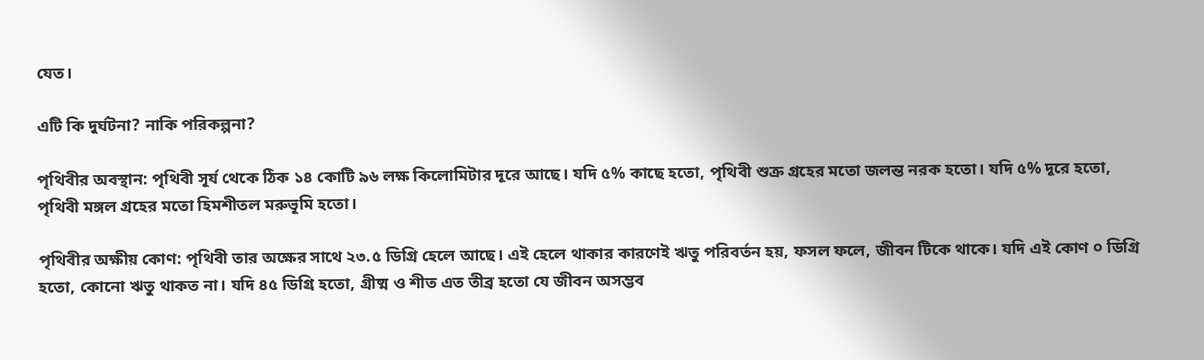যেত।

এটি কি দুর্ঘটনা? নাকি পরিকল্পনা?

পৃথিবীর অবস্থান: পৃথিবী সূর্য থেকে ঠিক ১৪ কোটি ৯৬ লক্ষ কিলোমিটার দূরে আছে। যদি ৫% কাছে হতো, পৃথিবী শুক্র গ্রহের মতো জলন্ত নরক হতো। যদি ৫% দূরে হতো, পৃথিবী মঙ্গল গ্রহের মতো হিমশীতল মরুভূমি হতো।

পৃথিবীর অক্ষীয় কোণ: পৃথিবী তার অক্ষের সাথে ২৩.৫ ডিগ্রি হেলে আছে। এই হেলে থাকার কারণেই ঋতু পরিবর্তন হয়, ফসল ফলে, জীবন টিকে থাকে। যদি এই কোণ ০ ডিগ্রি হতো, কোনো ঋতু থাকত না। যদি ৪৫ ডিগ্রি হতো, গ্রীষ্ম ও শীত এত তীব্র হতো যে জীবন অসম্ভব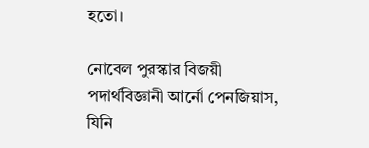হতো।

নোবেল পুরস্কার বিজয়ী পদার্থবিজ্ঞানী আর্নো পেনজিয়াস, যিনি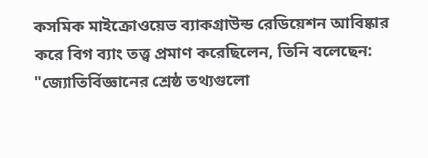কসমিক মাইক্রোওয়েভ ব্যাকগ্রাউন্ড রেডিয়েশন আবিষ্কার করে বিগ ব্যাং তত্ত্ব প্রমাণ করেছিলেন, তিনি বলেছেন: "জ্যোতির্বিজ্ঞানের শ্রেষ্ঠ তথ্যগুলো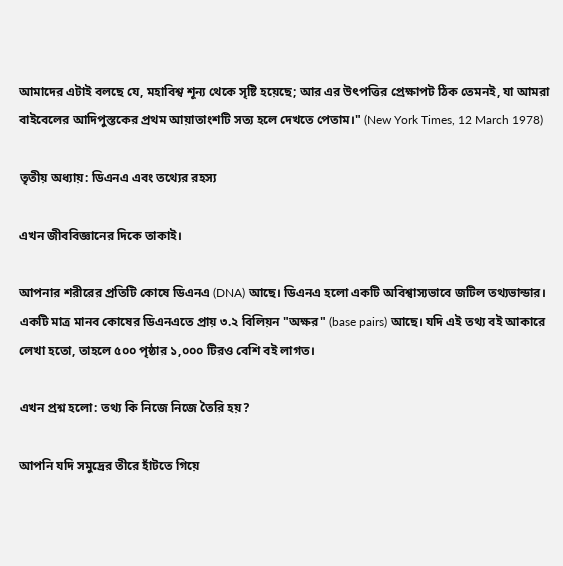আমাদের এটাই বলছে যে, মহাবিশ্ব শূন্য থেকে সৃষ্টি হয়েছে; আর এর উৎপত্তির প্রেক্ষাপট ঠিক তেমনই, যা আমরা বাইবেলের আদিপুস্তকের প্রথম আয়াতাংশটি সত্য হলে দেখতে পেতাম।" (New York Times, 12 March 1978)

তৃতীয় অধ্যায়: ডিএনএ এবং তথ্যের রহস্য

এখন জীববিজ্ঞানের দিকে তাকাই।

আপনার শরীরের প্রতিটি কোষে ডিএনএ (DNA) আছে। ডিএনএ হলো একটি অবিশ্বাস্যভাবে জটিল তথ্যভান্ডার। একটি মাত্র মানব কোষের ডিএনএতে প্রায় ৩.২ বিলিয়ন "অক্ষর" (base pairs) আছে। যদি এই তথ্য বই আকারে লেখা হতো, তাহলে ৫০০ পৃষ্ঠার ১,০০০ টিরও বেশি বই লাগত।

এখন প্রশ্ন হলো: তথ্য কি নিজে নিজে তৈরি হয়?

আপনি যদি সমুদ্রের তীরে হাঁটতে গিয়ে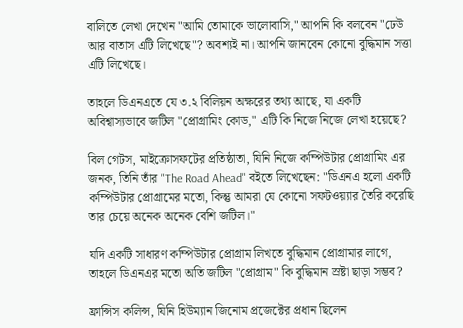বালিতে লেখা দেখেন "আমি তোমাকে ভালোবাসি," আপনি কি বলবেন "ঢেউ আর বাতাস এটি লিখেছে"? অবশ্যই না। আপনি জানবেন কোনো বুদ্ধিমান সত্তা এটি লিখেছে।

তাহলে ডিএনএতে যে ৩.২ বিলিয়ন অক্ষরের তথ্য আছে, যা একটি অবিশ্বাস্যভাবে জটিল "প্রোগ্রামিং কোড," এটি কি নিজে নিজে লেখা হয়েছে?

বিল গেটস, মাইক্রোসফটের প্রতিষ্ঠাতা, যিনি নিজে কম্পিউটার প্রোগ্রামিং এর জনক, তিনি তাঁর "The Road Ahead" বইতে লিখেছেন: "ডিএনএ হলো একটি কম্পিউটার প্রোগ্রামের মতো, কিন্তু আমরা যে কোনো সফটওয়্যার তৈরি করেছি তার চেয়ে অনেক অনেক বেশি জটিল।"

যদি একটি সাধারণ কম্পিউটার প্রোগ্রাম লিখতে বুদ্ধিমান প্রোগ্রামার লাগে, তাহলে ডিএনএর মতো অতি জটিল "প্রোগ্রাম" কি বুদ্ধিমান স্রষ্টা ছাড়া সম্ভব?

ফ্রান্সিস কলিন্স, যিনি হিউম্যান জিনোম প্রজেক্টের প্রধান ছিলেন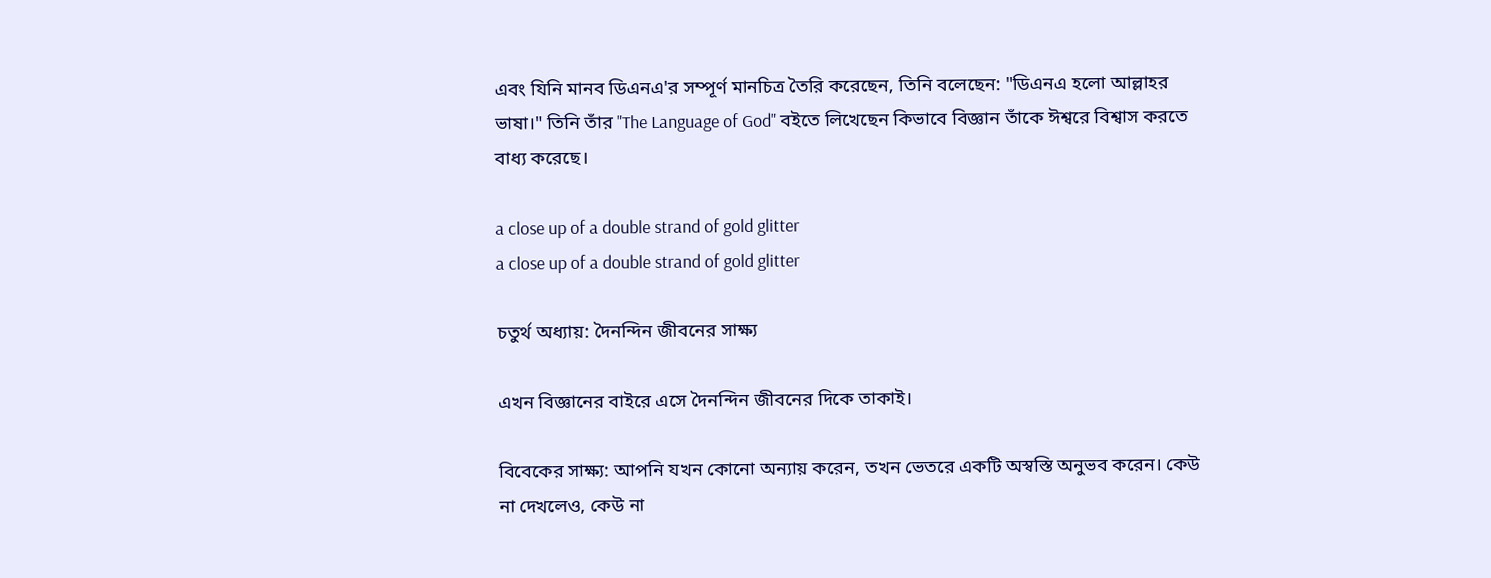এবং যিনি মানব ডিএনএ'র সম্পূর্ণ মানচিত্র তৈরি করেছেন, তিনি বলেছেন: "ডিএনএ হলো আল্লাহর ভাষা।" তিনি তাঁর "The Language of God" বইতে লিখেছেন কিভাবে বিজ্ঞান তাঁকে ঈশ্বরে বিশ্বাস করতে বাধ্য করেছে।

a close up of a double strand of gold glitter
a close up of a double strand of gold glitter

চতুর্থ অধ্যায়: দৈনন্দিন জীবনের সাক্ষ্য

এখন বিজ্ঞানের বাইরে এসে দৈনন্দিন জীবনের দিকে তাকাই।

বিবেকের সাক্ষ্য: আপনি যখন কোনো অন্যায় করেন, তখন ভেতরে একটি অস্বস্তি অনুভব করেন। কেউ না দেখলেও, কেউ না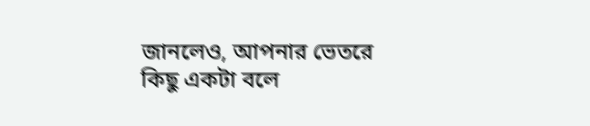জানলেও, আপনার ভেতরে কিছু একটা বলে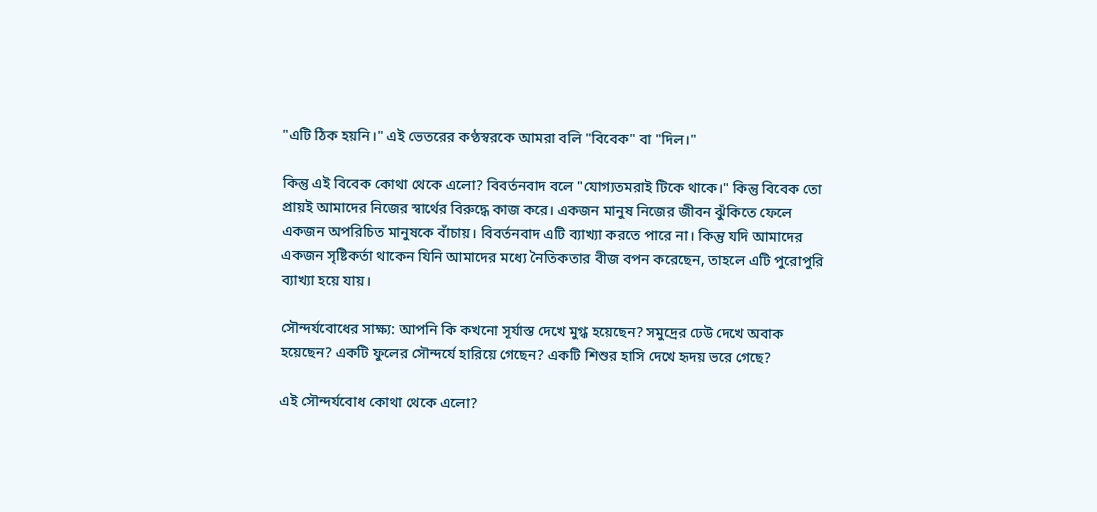"এটি ঠিক হয়নি।" এই ভেতরের কণ্ঠস্বরকে আমরা বলি "বিবেক" বা "দিল।"

কিন্তু এই বিবেক কোথা থেকে এলো? বিবর্তনবাদ বলে "যোগ্যতমরাই টিকে থাকে।" কিন্তু বিবেক তো প্রায়ই আমাদের নিজের স্বার্থের বিরুদ্ধে কাজ করে। একজন মানুষ নিজের জীবন ঝুঁকিতে ফেলে একজন অপরিচিত মানুষকে বাঁচায়। বিবর্তনবাদ এটি ব্যাখ্যা করতে পারে না। কিন্তু যদি আমাদের একজন সৃষ্টিকর্তা থাকেন যিনি আমাদের মধ্যে নৈতিকতার বীজ বপন করেছেন, তাহলে এটি পুরোপুরি ব্যাখ্যা হয়ে যায়।

সৌন্দর্যবোধের সাক্ষ্য: আপনি কি কখনো সূর্যাস্ত দেখে মুগ্ধ হয়েছেন? সমুদ্রের ঢেউ দেখে অবাক হয়েছেন? একটি ফুলের সৌন্দর্যে হারিয়ে গেছেন? একটি শিশুর হাসি দেখে হৃদয় ভরে গেছে?

এই সৌন্দর্যবোধ কোথা থেকে এলো?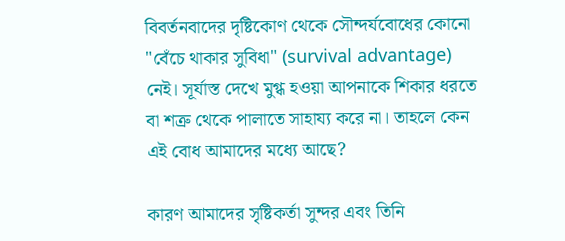বিবর্তনবাদের দৃষ্টিকোণ থেকে সৌন্দর্যবোধের কোনো "বেঁচে থাকার সুবিধা" (survival advantage) নেই। সূর্যাস্ত দেখে মুগ্ধ হওয়া আপনাকে শিকার ধরতে বা শত্রু থেকে পালাতে সাহায্য করে না। তাহলে কেন এই বোধ আমাদের মধ্যে আছে?

কারণ আমাদের সৃষ্টিকর্তা সুন্দর এবং তিনি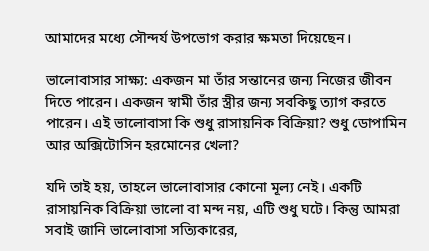আমাদের মধ্যে সৌন্দর্য উপভোগ করার ক্ষমতা দিয়েছেন।

ভালোবাসার সাক্ষ্য: একজন মা তাঁর সন্তানের জন্য নিজের জীবন দিতে পারেন। একজন স্বামী তাঁর স্ত্রীর জন্য সবকিছু ত্যাগ করতে পারেন। এই ভালোবাসা কি শুধু রাসায়নিক বিক্রিয়া? শুধু ডোপামিন আর অক্সিটোসিন হরমোনের খেলা?

যদি তাই হয়, তাহলে ভালোবাসার কোনো মূল্য নেই। একটি রাসায়নিক বিক্রিয়া ভালো বা মন্দ নয়, এটি শুধু ঘটে। কিন্তু আমরা সবাই জানি ভালোবাসা সত্যিকারের,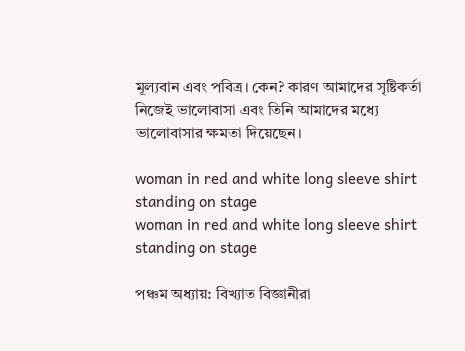মূল্যবান এবং পবিত্র। কেন? কারণ আমাদের সৃষ্টিকর্তা নিজেই ভালোবাসা এবং তিনি আমাদের মধ্যে ভালোবাসার ক্ষমতা দিয়েছেন।

woman in red and white long sleeve shirt standing on stage
woman in red and white long sleeve shirt standing on stage

পঞ্চম অধ্যায়: বিখ্যাত বিজ্ঞানীরা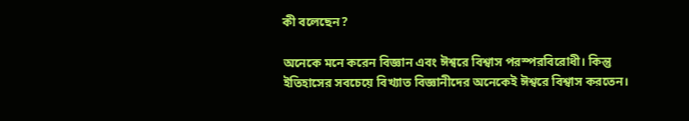কী বলেছেন?

অনেকে মনে করেন বিজ্ঞান এবং ঈশ্বরে বিশ্বাস পরস্পরবিরোধী। কিন্তু ইতিহাসের সবচেয়ে বিখ্যাত বিজ্ঞানীদের অনেকেই ঈশ্বরে বিশ্বাস করতেন।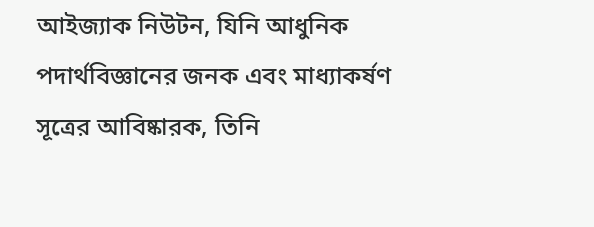আইজ্যাক নিউটন, যিনি আধুনিক পদার্থবিজ্ঞানের জনক এবং মাধ্যাকর্ষণ সূত্রের আবিষ্কারক, তিনি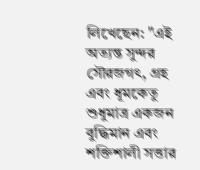লিখেছেন: "এই অত্যন্ত সুন্দর সৌরজগৎ, গ্রহ এবং ধূমকেতু শুধুমাত্র একজন বুদ্ধিমান এবং শক্তিশালী সত্তার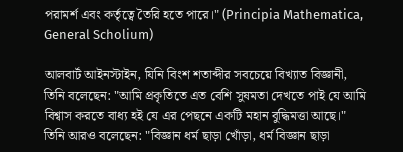পরামর্শ এবং কর্তৃত্বে তৈরি হতে পারে।" (Principia Mathematica, General Scholium)

আলবার্ট আইনস্টাইন, যিনি বিংশ শতাব্দীর সবচেয়ে বিখ্যাত বিজ্ঞানী, তিনি বলেছেন: "আমি প্রকৃতিতে এত বেশি সুষমতা দেখতে পাই যে আমি বিশ্বাস করতে বাধ্য হই যে এর পেছনে একটি মহান বুদ্ধিমত্তা আছে।" তিনি আরও বলেছেন: "বিজ্ঞান ধর্ম ছাড়া খোঁড়া, ধর্ম বিজ্ঞান ছাড়া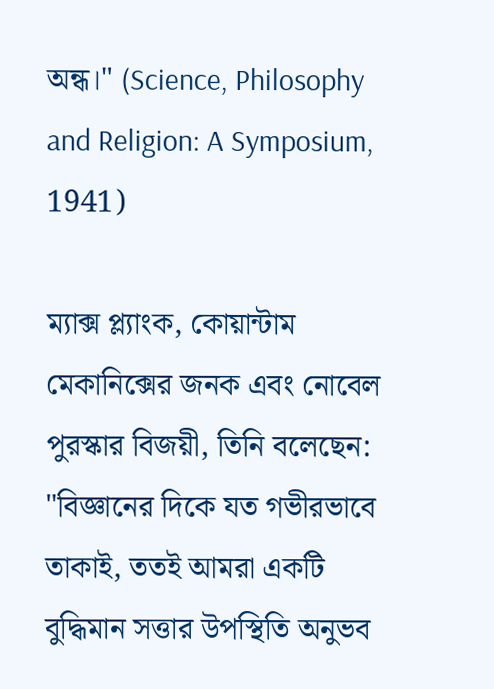অন্ধ।" (Science, Philosophy and Religion: A Symposium, 1941)

ম্যাক্স প্ল্যাংক, কোয়ান্টাম মেকানিক্সের জনক এবং নোবেল পুরস্কার বিজয়ী, তিনি বলেছেন: "বিজ্ঞানের দিকে যত গভীরভাবে তাকাই, ততই আমরা একটি বুদ্ধিমান সত্তার উপস্থিতি অনুভব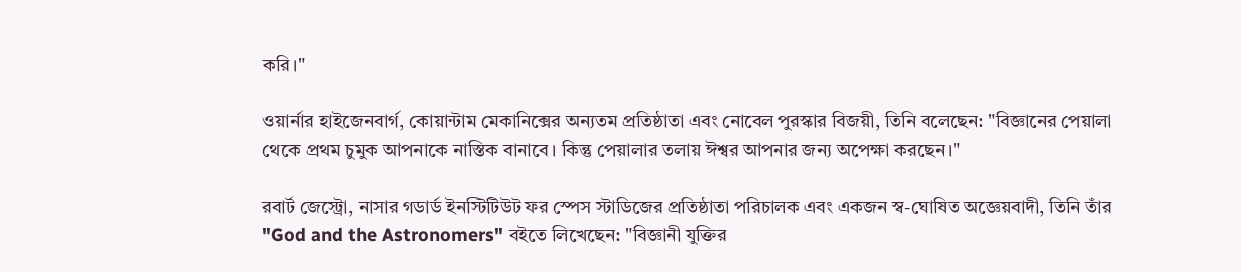করি।"

ওয়ার্নার হাইজেনবার্গ, কোয়ান্টাম মেকানিক্সের অন্যতম প্রতিষ্ঠাতা এবং নোবেল পুরস্কার বিজয়ী, তিনি বলেছেন: "বিজ্ঞানের পেয়ালা থেকে প্রথম চুমুক আপনাকে নাস্তিক বানাবে। কিন্তু পেয়ালার তলায় ঈশ্বর আপনার জন্য অপেক্ষা করছেন।"

রবার্ট জেস্ট্রো, নাসার গডার্ড ইনস্টিটিউট ফর স্পেস স্টাডিজের প্রতিষ্ঠাতা পরিচালক এবং একজন স্ব-ঘোষিত অজ্ঞেয়বাদী, তিনি তাঁর "God and the Astronomers" বইতে লিখেছেন: "বিজ্ঞানী যুক্তির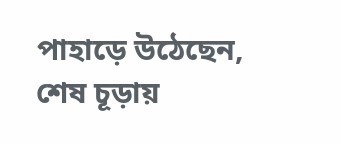পাহাড়ে উঠেছেন, শেষ চূড়ায়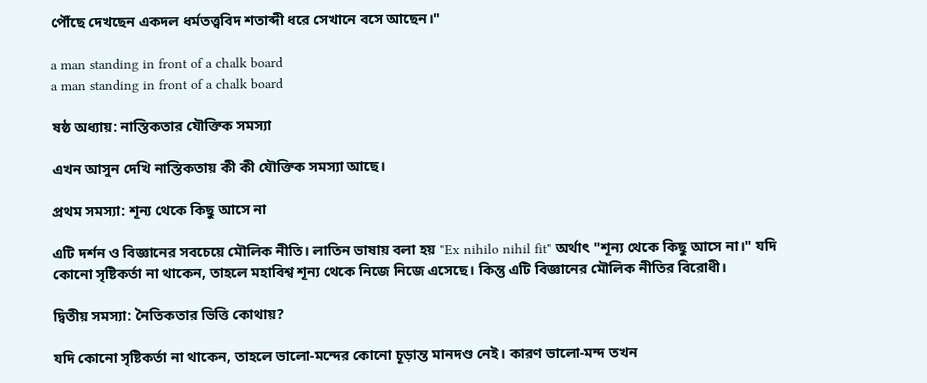পৌঁছে দেখছেন একদল ধর্মতত্ত্ববিদ শতাব্দী ধরে সেখানে বসে আছেন।"

a man standing in front of a chalk board
a man standing in front of a chalk board

ষষ্ঠ অধ্যায়: নাস্তিকতার যৌক্তিক সমস্যা

এখন আসুন দেখি নাস্তিকতায় কী কী যৌক্তিক সমস্যা আছে।

প্রথম সমস্যা: শূন্য থেকে কিছু আসে না

এটি দর্শন ও বিজ্ঞানের সবচেয়ে মৌলিক নীতি। লাতিন ভাষায় বলা হয় "Ex nihilo nihil fit" অর্থাৎ "শূন্য থেকে কিছু আসে না।" যদি কোনো সৃষ্টিকর্তা না থাকেন, তাহলে মহাবিশ্ব শূন্য থেকে নিজে নিজে এসেছে। কিন্তু এটি বিজ্ঞানের মৌলিক নীতির বিরোধী।

দ্বিতীয় সমস্যা: নৈতিকতার ভিত্তি কোথায়?

যদি কোনো সৃষ্টিকর্তা না থাকেন, তাহলে ভালো-মন্দের কোনো চূড়ান্ত মানদণ্ড নেই। কারণ ভালো-মন্দ তখন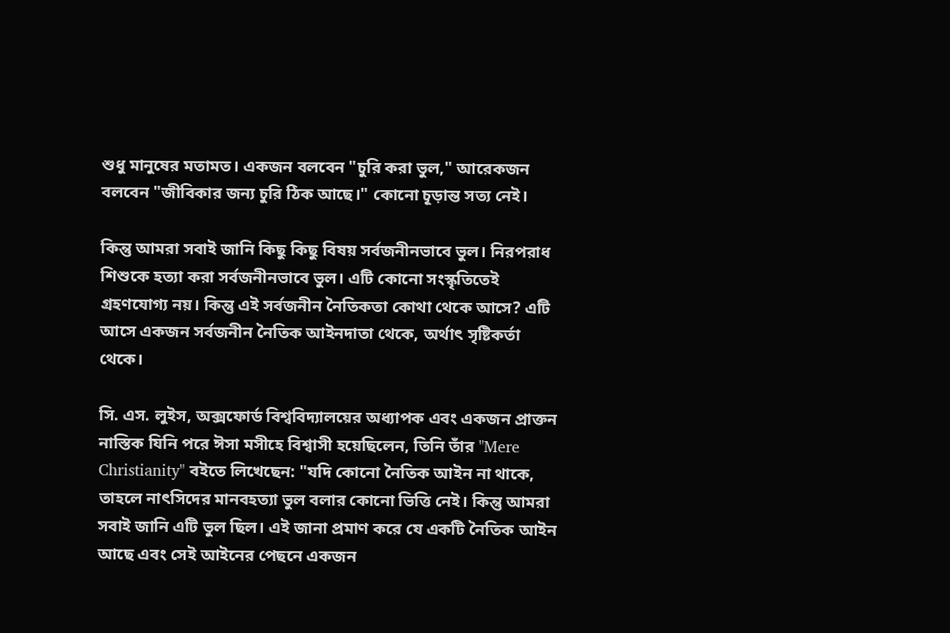শুধু মানুষের মতামত। একজন বলবেন "চুরি করা ভুল," আরেকজন বলবেন "জীবিকার জন্য চুরি ঠিক আছে।" কোনো চূড়ান্ত সত্য নেই।

কিন্তু আমরা সবাই জানি কিছু কিছু বিষয় সর্বজনীনভাবে ভুল। নিরপরাধ শিশুকে হত্যা করা সর্বজনীনভাবে ভুল। এটি কোনো সংস্কৃতিতেই গ্রহণযোগ্য নয়। কিন্তু এই সর্বজনীন নৈতিকতা কোথা থেকে আসে? এটি আসে একজন সর্বজনীন নৈতিক আইনদাতা থেকে, অর্থাৎ সৃষ্টিকর্তা থেকে।

সি. এস. লুইস, অক্সফোর্ড বিশ্ববিদ্যালয়ের অধ্যাপক এবং একজন প্রাক্তন নাস্তিক যিনি পরে ঈসা মসীহে বিশ্বাসী হয়েছিলেন, তিনি তাঁর "Mere Christianity" বইতে লিখেছেন: "যদি কোনো নৈতিক আইন না থাকে, তাহলে নাৎসিদের মানবহত্যা ভুল বলার কোনো ভিত্তি নেই। কিন্তু আমরা সবাই জানি এটি ভুল ছিল। এই জানা প্রমাণ করে যে একটি নৈতিক আইন আছে এবং সেই আইনের পেছনে একজন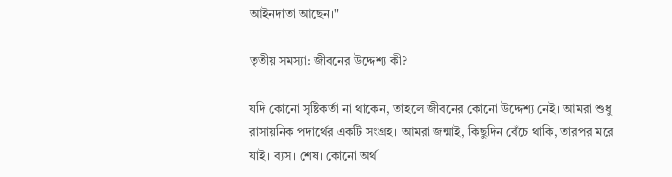আইনদাতা আছেন।"

তৃতীয় সমস্যা: জীবনের উদ্দেশ্য কী?

যদি কোনো সৃষ্টিকর্তা না থাকেন, তাহলে জীবনের কোনো উদ্দেশ্য নেই। আমরা শুধু রাসায়নিক পদার্থের একটি সংগ্রহ। আমরা জন্মাই, কিছুদিন বেঁচে থাকি, তারপর মরে যাই। ব্যস। শেষ। কোনো অর্থ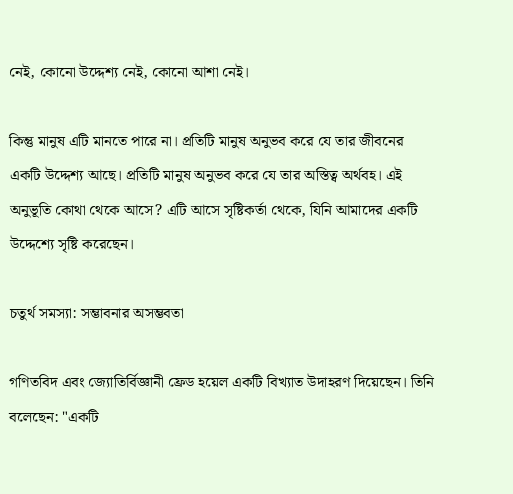নেই, কোনো উদ্দেশ্য নেই, কোনো আশা নেই।

কিন্তু মানুষ এটি মানতে পারে না। প্রতিটি মানুষ অনুভব করে যে তার জীবনের একটি উদ্দেশ্য আছে। প্রতিটি মানুষ অনুভব করে যে তার অস্তিত্ব অর্থবহ। এই অনুভূতি কোথা থেকে আসে? এটি আসে সৃষ্টিকর্তা থেকে, যিনি আমাদের একটি উদ্দেশ্যে সৃষ্টি করেছেন।

চতুর্থ সমস্যা: সম্ভাবনার অসম্ভবতা

গণিতবিদ এবং জ্যোতির্বিজ্ঞানী ফ্রেড হয়েল একটি বিখ্যাত উদাহরণ দিয়েছেন। তিনি বলেছেন: "একটি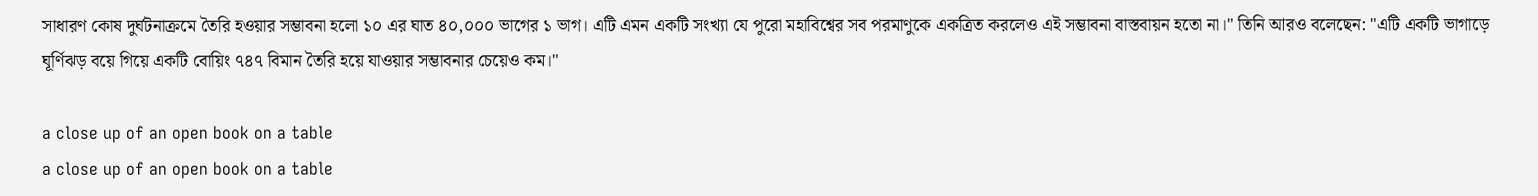সাধারণ কোষ দুর্ঘটনাক্রমে তৈরি হওয়ার সম্ভাবনা হলো ১০ এর ঘাত ৪০,০০০ ভাগের ১ ভাগ। এটি এমন একটি সংখ্যা যে পুরো মহাবিশ্বের সব পরমাণুকে একত্রিত করলেও এই সম্ভাবনা বাস্তবায়ন হতো না।" তিনি আরও বলেছেন: "এটি একটি ভাগাড়ে ঘূর্ণিঝড় বয়ে গিয়ে একটি বোয়িং ৭৪৭ বিমান তৈরি হয়ে যাওয়ার সম্ভাবনার চেয়েও কম।"

a close up of an open book on a table
a close up of an open book on a table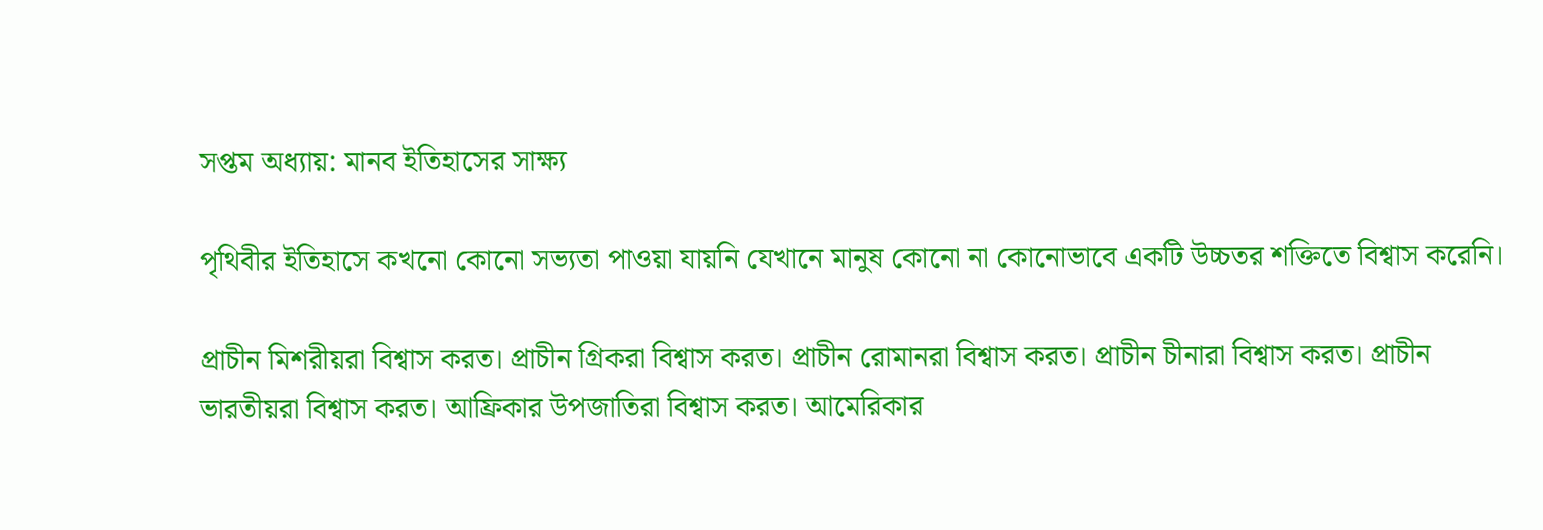সপ্তম অধ্যায়: মানব ইতিহাসের সাক্ষ্য

পৃথিবীর ইতিহাসে কখনো কোনো সভ্যতা পাওয়া যায়নি যেখানে মানুষ কোনো না কোনোভাবে একটি উচ্চতর শক্তিতে বিশ্বাস করেনি।

প্রাচীন মিশরীয়রা বিশ্বাস করত। প্রাচীন গ্রিকরা বিশ্বাস করত। প্রাচীন রোমানরা বিশ্বাস করত। প্রাচীন চীনারা বিশ্বাস করত। প্রাচীন ভারতীয়রা বিশ্বাস করত। আফ্রিকার উপজাতিরা বিশ্বাস করত। আমেরিকার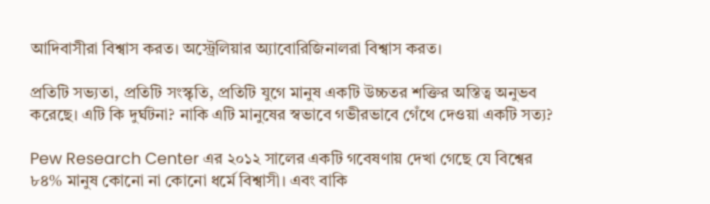আদিবাসীরা বিশ্বাস করত। অস্ট্রেলিয়ার অ্যাবোরিজিনালরা বিশ্বাস করত।

প্রতিটি সভ্যতা, প্রতিটি সংস্কৃতি, প্রতিটি যুগে মানুষ একটি উচ্চতর শক্তির অস্তিত্ব অনুভব করেছে। এটি কি দুর্ঘটনা? নাকি এটি মানুষের স্বভাবে গভীরভাবে গেঁথে দেওয়া একটি সত্য?

Pew Research Center এর ২০১২ সালের একটি গবেষণায় দেখা গেছে যে বিশ্বের ৮৪% মানুষ কোনো না কোনো ধর্মে বিশ্বাসী। এবং বাকি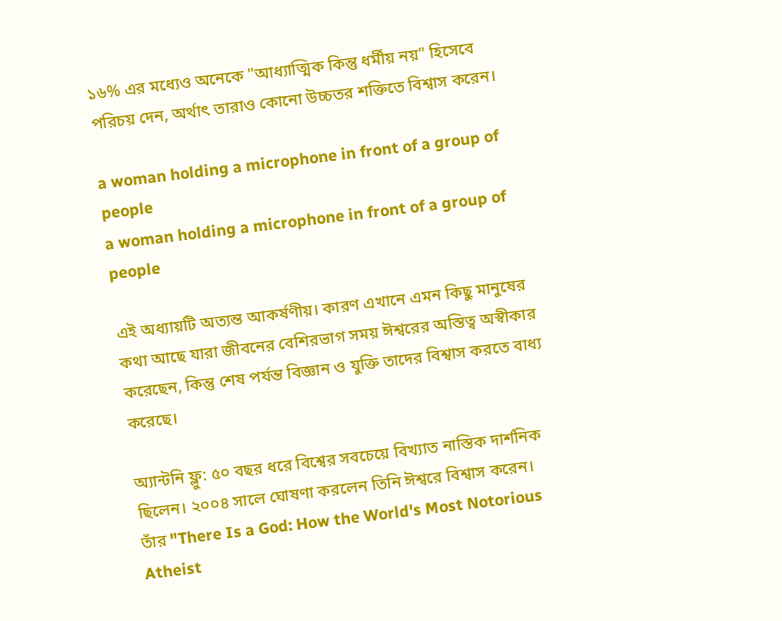১৬% এর মধ্যেও অনেকে "আধ্যাত্মিক কিন্তু ধর্মীয় নয়" হিসেবে পরিচয় দেন, অর্থাৎ তারাও কোনো উচ্চতর শক্তিতে বিশ্বাস করেন।

a woman holding a microphone in front of a group of people
a woman holding a microphone in front of a group of people

এই অধ্যায়টি অত্যন্ত আকর্ষণীয়। কারণ এখানে এমন কিছু মানুষের কথা আছে যারা জীবনের বেশিরভাগ সময় ঈশ্বরের অস্তিত্ব অস্বীকার করেছেন, কিন্তু শেষ পর্যন্ত বিজ্ঞান ও যুক্তি তাদের বিশ্বাস করতে বাধ্য করেছে।

অ্যান্টনি ফ্লু: ৫০ বছর ধরে বিশ্বের সবচেয়ে বিখ্যাত নাস্তিক দার্শনিক ছিলেন। ২০০৪ সালে ঘোষণা করলেন তিনি ঈশ্বরে বিশ্বাস করেন। তাঁর "There Is a God: How the World's Most Notorious Atheist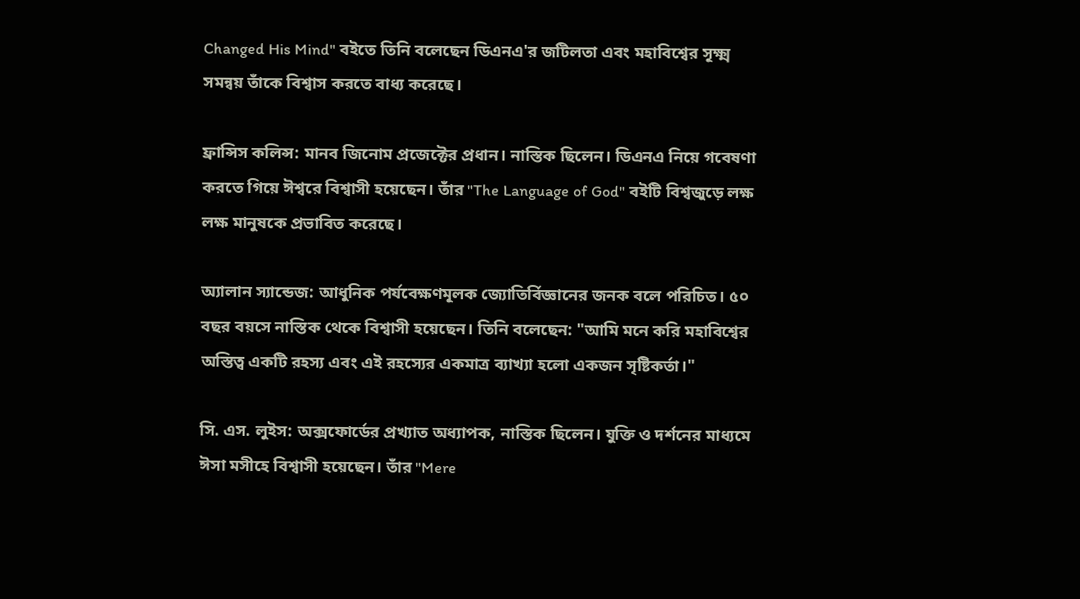Changed His Mind" বইতে তিনি বলেছেন ডিএনএ'র জটিলতা এবং মহাবিশ্বের সূক্ষ্ম সমন্বয় তাঁকে বিশ্বাস করতে বাধ্য করেছে।

ফ্রান্সিস কলিন্স: মানব জিনোম প্রজেক্টের প্রধান। নাস্তিক ছিলেন। ডিএনএ নিয়ে গবেষণা করতে গিয়ে ঈশ্বরে বিশ্বাসী হয়েছেন। তাঁর "The Language of God" বইটি বিশ্বজুড়ে লক্ষ লক্ষ মানুষকে প্রভাবিত করেছে।

অ্যালান স্যান্ডেজ: আধুনিক পর্যবেক্ষণমূলক জ্যোতির্বিজ্ঞানের জনক বলে পরিচিত। ৫০ বছর বয়সে নাস্তিক থেকে বিশ্বাসী হয়েছেন। তিনি বলেছেন: "আমি মনে করি মহাবিশ্বের অস্তিত্ব একটি রহস্য এবং এই রহস্যের একমাত্র ব্যাখ্যা হলো একজন সৃষ্টিকর্তা।"

সি. এস. লুইস: অক্সফোর্ডের প্রখ্যাত অধ্যাপক, নাস্তিক ছিলেন। যুক্তি ও দর্শনের মাধ্যমে ঈসা মসীহে বিশ্বাসী হয়েছেন। তাঁর "Mere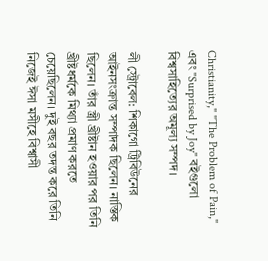Christianity," "The Problem of Pain," এবং "Surprised by Joy" বইগুলো বিশ্বসাহিত্যের অমূল্য সম্পদ।

লী স্ট্রোবেল: শিকাগো ট্রিবিউনের আইনসংক্রান্ত সম্পাদক ছিলেন। নাস্তিক ছিলেন। তাঁর স্ত্রী খ্রীষ্টান হওয়ার পর তিনি খ্রীষ্টধর্মকে মিথ্যা প্রমাণ করতে চেয়েছিলেন। দুই বছর তদন্ত করে তিনি নিজেই ঈসা মসীহে বিশ্বাসী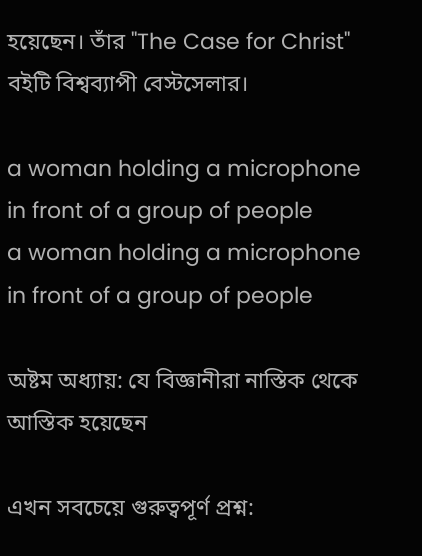হয়েছেন। তাঁর "The Case for Christ" বইটি বিশ্বব্যাপী বেস্টসেলার।

a woman holding a microphone in front of a group of people
a woman holding a microphone in front of a group of people

অষ্টম অধ্যায়: যে বিজ্ঞানীরা নাস্তিক থেকে আস্তিক হয়েছেন

এখন সবচেয়ে গুরুত্বপূর্ণ প্রশ্ন: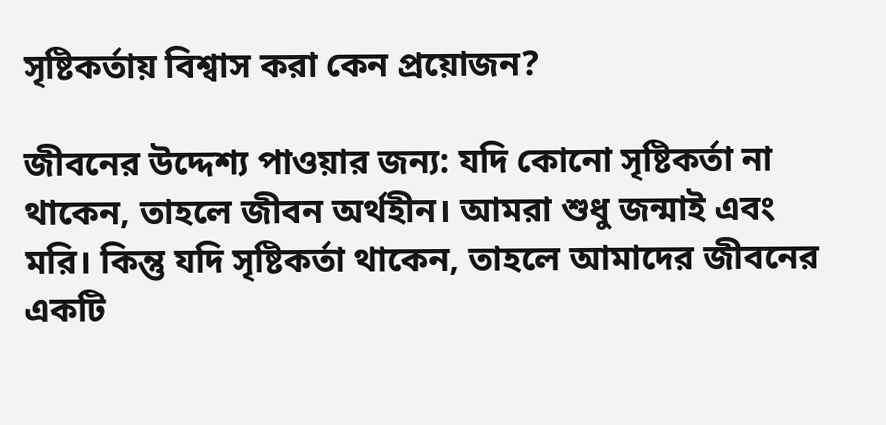সৃষ্টিকর্তায় বিশ্বাস করা কেন প্রয়োজন?

জীবনের উদ্দেশ্য পাওয়ার জন্য: যদি কোনো সৃষ্টিকর্তা না থাকেন, তাহলে জীবন অর্থহীন। আমরা শুধু জন্মাই এবং মরি। কিন্তু যদি সৃষ্টিকর্তা থাকেন, তাহলে আমাদের জীবনের একটি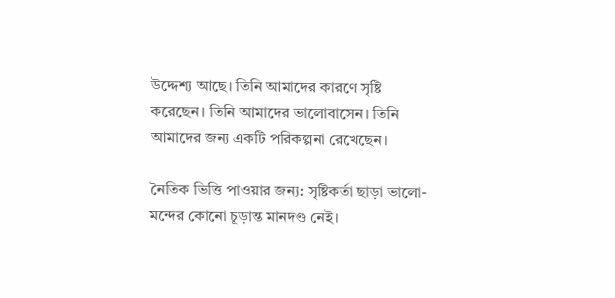উদ্দেশ্য আছে। তিনি আমাদের কারণে সৃষ্টি করেছেন। তিনি আমাদের ভালোবাসেন। তিনি আমাদের জন্য একটি পরিকল্পনা রেখেছেন।

নৈতিক ভিত্তি পাওয়ার জন্য: সৃষ্টিকর্তা ছাড়া ভালো-মন্দের কোনো চূড়ান্ত মানদণ্ড নেই।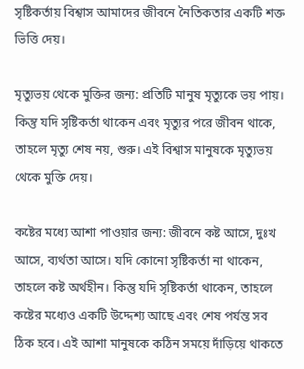সৃষ্টিকর্তায় বিশ্বাস আমাদের জীবনে নৈতিকতার একটি শক্ত ভিত্তি দেয়।

মৃত্যুভয় থেকে মুক্তির জন্য: প্রতিটি মানুষ মৃত্যুকে ভয় পায়। কিন্তু যদি সৃষ্টিকর্তা থাকেন এবং মৃত্যুর পরে জীবন থাকে, তাহলে মৃত্যু শেষ নয়, শুরু। এই বিশ্বাস মানুষকে মৃত্যুভয় থেকে মুক্তি দেয়।

কষ্টের মধ্যে আশা পাওয়ার জন্য: জীবনে কষ্ট আসে, দুঃখ আসে, ব্যর্থতা আসে। যদি কোনো সৃষ্টিকর্তা না থাকেন, তাহলে কষ্ট অর্থহীন। কিন্তু যদি সৃষ্টিকর্তা থাকেন, তাহলে কষ্টের মধ্যেও একটি উদ্দেশ্য আছে এবং শেষ পর্যন্ত সব ঠিক হবে। এই আশা মানুষকে কঠিন সময়ে দাঁড়িয়ে থাকতে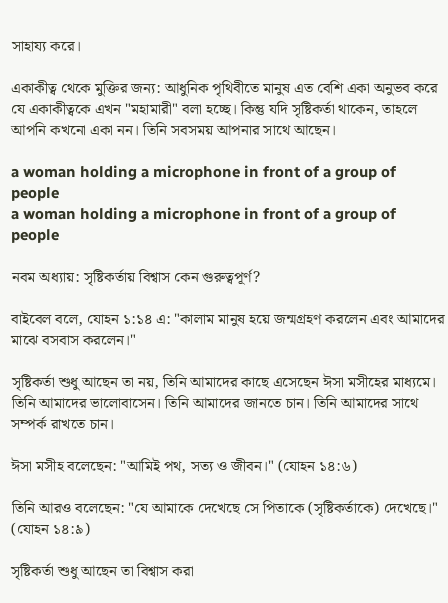সাহায্য করে।

একাকীত্ব থেকে মুক্তির জন্য: আধুনিক পৃথিবীতে মানুষ এত বেশি একা অনুভব করে যে একাকীত্বকে এখন "মহামারী" বলা হচ্ছে। কিন্তু যদি সৃষ্টিকর্তা থাকেন, তাহলে আপনি কখনো একা নন। তিনি সবসময় আপনার সাথে আছেন।

a woman holding a microphone in front of a group of people
a woman holding a microphone in front of a group of people

নবম অধ্যায়: সৃষ্টিকর্তায় বিশ্বাস কেন গুরুত্বপূর্ণ?

বাইবেল বলে, যোহন ১:১৪ এ: "কালাম মানুষ হয়ে জন্মগ্রহণ করলেন এবং আমাদের মাঝে বসবাস করলেন।"

সৃষ্টিকর্তা শুধু আছেন তা নয়, তিনি আমাদের কাছে এসেছেন ঈসা মসীহের মাধ্যমে। তিনি আমাদের ভালোবাসেন। তিনি আমাদের জানতে চান। তিনি আমাদের সাথে সম্পর্ক রাখতে চান।

ঈসা মসীহ বলেছেন: "আমিই পথ, সত্য ও জীবন।" (যোহন ১৪:৬)

তিনি আরও বলেছেন: "যে আমাকে দেখেছে সে পিতাকে (সৃষ্টিকর্তাকে) দেখেছে।" (যোহন ১৪:৯)

সৃষ্টিকর্তা শুধু আছেন তা বিশ্বাস করা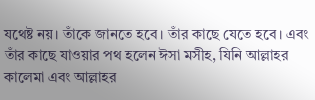যথেষ্ট নয়। তাঁকে জানতে হবে। তাঁর কাছে যেতে হবে। এবং তাঁর কাছে যাওয়ার পথ হলেন ঈসা মসীহ, যিনি আল্লাহর কালেমা এবং আল্লাহর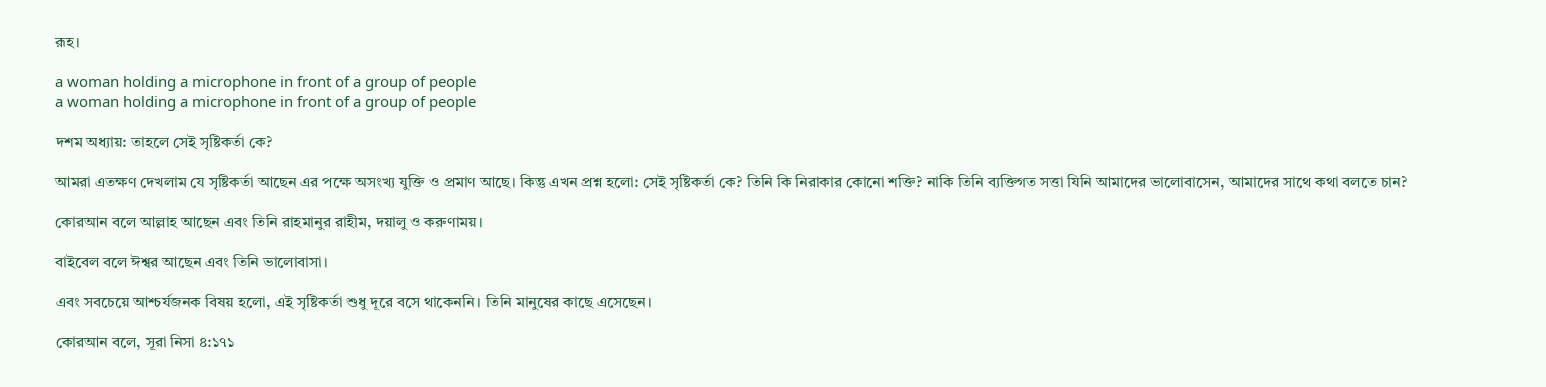রূহ।

a woman holding a microphone in front of a group of people
a woman holding a microphone in front of a group of people

দশম অধ্যায়: তাহলে সেই সৃষ্টিকর্তা কে?

আমরা এতক্ষণ দেখলাম যে সৃষ্টিকর্তা আছেন এর পক্ষে অসংখ্য যুক্তি ও প্রমাণ আছে। কিন্তু এখন প্রশ্ন হলো: সেই সৃষ্টিকর্তা কে? তিনি কি নিরাকার কোনো শক্তি? নাকি তিনি ব্যক্তিগত সত্তা যিনি আমাদের ভালোবাসেন, আমাদের সাথে কথা বলতে চান?

কোরআন বলে আল্লাহ আছেন এবং তিনি রাহমানুর রাহীম, দয়ালু ও করুণাময়।

বাইবেল বলে ঈশ্বর আছেন এবং তিনি ভালোবাসা।

এবং সবচেয়ে আশ্চর্যজনক বিষয় হলো, এই সৃষ্টিকর্তা শুধু দূরে বসে থাকেননি। তিনি মানুষের কাছে এসেছেন।

কোরআন বলে, সূরা নিসা ৪:১৭১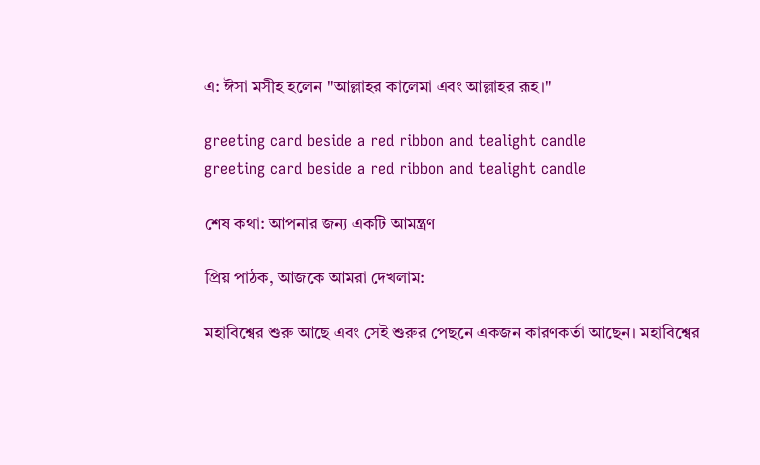এ: ঈসা মসীহ হলেন "আল্লাহর কালেমা এবং আল্লাহর রূহ।"

greeting card beside a red ribbon and tealight candle
greeting card beside a red ribbon and tealight candle

শেষ কথা: আপনার জন্য একটি আমন্ত্রণ

প্রিয় পাঠক, আজকে আমরা দেখলাম:

মহাবিশ্বের শুরু আছে এবং সেই শুরুর পেছনে একজন কারণকর্তা আছেন। মহাবিশ্বের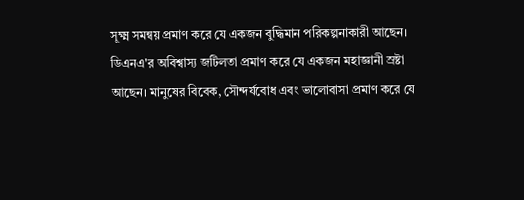সূক্ষ্ম সমন্বয় প্রমাণ করে যে একজন বুদ্ধিমান পরিকল্পনাকারী আছেন। ডিএনএ'র অবিশ্বাস্য জটিলতা প্রমাণ করে যে একজন মহাজ্ঞানী স্রষ্টা আছেন। মানুষের বিবেক, সৌন্দর্যবোধ এবং ভালোবাসা প্রমাণ করে যে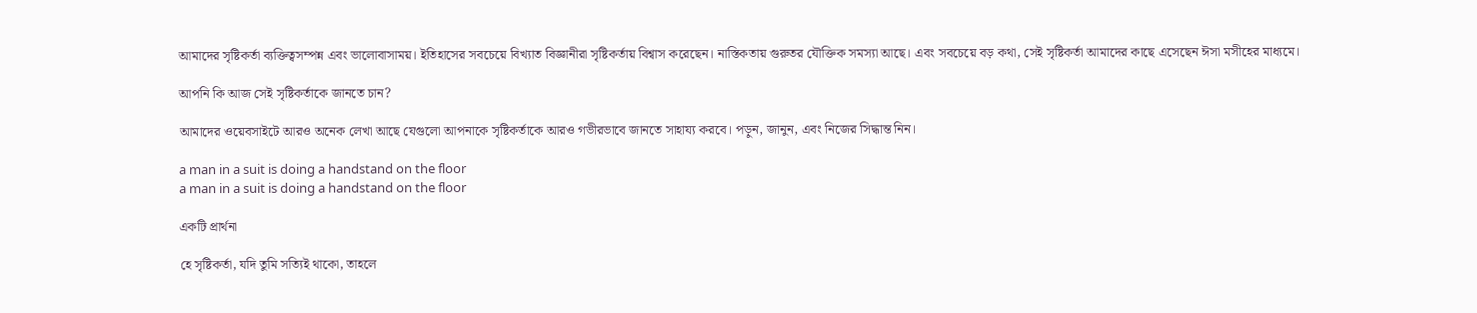আমাদের সৃষ্টিকর্তা ব্যক্তিত্বসম্পন্ন এবং ভালোবাসাময়। ইতিহাসের সবচেয়ে বিখ্যাত বিজ্ঞানীরা সৃষ্টিকর্তায় বিশ্বাস করেছেন। নাস্তিকতায় গুরুতর যৌক্তিক সমস্যা আছে। এবং সবচেয়ে বড় কথা, সেই সৃষ্টিকর্তা আমাদের কাছে এসেছেন ঈসা মসীহের মাধ্যমে।

আপনি কি আজ সেই সৃষ্টিকর্তাকে জানতে চান?

আমাদের ওয়েবসাইটে আরও অনেক লেখা আছে যেগুলো আপনাকে সৃষ্টিকর্তাকে আরও গভীরভাবে জানতে সাহায্য করবে। পড়ুন, জানুন, এবং নিজের সিদ্ধান্ত নিন।

a man in a suit is doing a handstand on the floor
a man in a suit is doing a handstand on the floor

একটি প্রার্থনা

হে সৃষ্টিকর্তা, যদি তুমি সত্যিই থাকো, তাহলে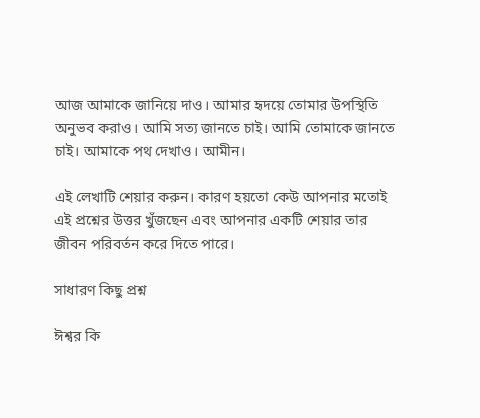আজ আমাকে জানিয়ে দাও। আমার হৃদয়ে তোমার উপস্থিতি অনুভব করাও। আমি সত্য জানতে চাই। আমি তোমাকে জানতে চাই। আমাকে পথ দেখাও। আমীন।

এই লেখাটি শেয়ার করুন। কারণ হয়তো কেউ আপনার মতোই এই প্রশ্নের উত্তর খুঁজছেন এবং আপনার একটি শেয়ার তার জীবন পরিবর্তন করে দিতে পারে।

সাধারণ কিছু প্রশ্ন

ঈশ্বর কি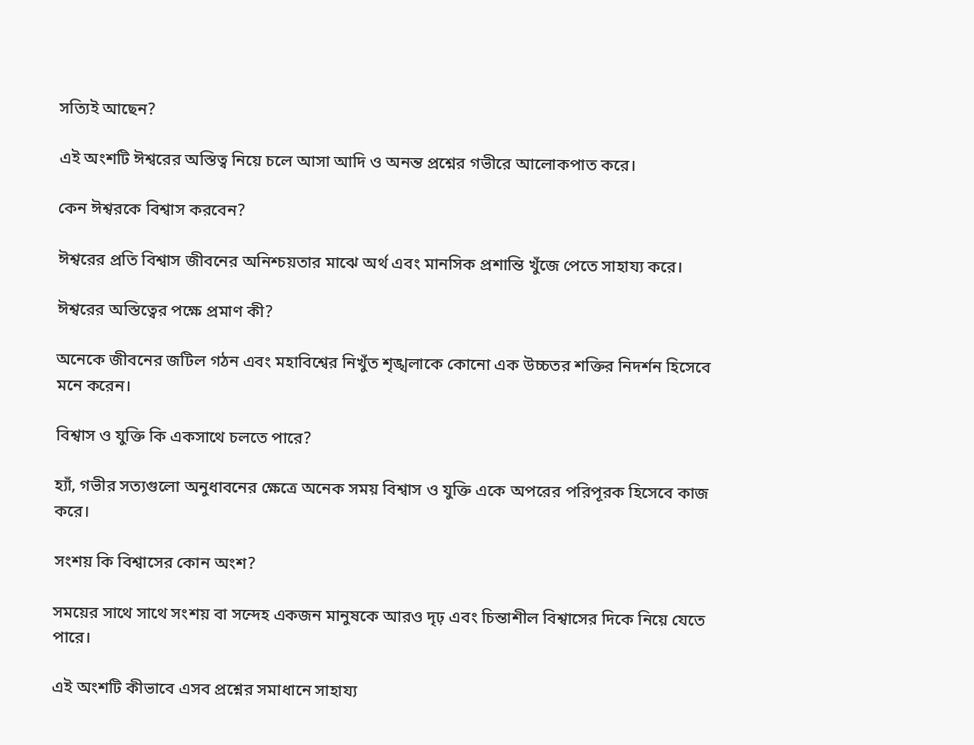সত্যিই আছেন?

এই অংশটি ঈশ্বরের অস্তিত্ব নিয়ে চলে আসা আদি ও অনন্ত প্রশ্নের গভীরে আলোকপাত করে।

কেন ঈশ্বরকে বিশ্বাস করবেন?

ঈশ্বরের প্রতি বিশ্বাস জীবনের অনিশ্চয়তার মাঝে অর্থ এবং মানসিক প্রশান্তি খুঁজে পেতে সাহায্য করে।

ঈশ্বরের অস্তিত্বের পক্ষে প্রমাণ কী?

অনেকে জীবনের জটিল গঠন এবং মহাবিশ্বের নিখুঁত শৃঙ্খলাকে কোনো এক উচ্চতর শক্তির নিদর্শন হিসেবে মনে করেন।

বিশ্বাস ও যুক্তি কি একসাথে চলতে পারে?

হ্যাঁ, গভীর সত্যগুলো অনুধাবনের ক্ষেত্রে অনেক সময় বিশ্বাস ও যুক্তি একে অপরের পরিপূরক হিসেবে কাজ করে।

সংশয় কি বিশ্বাসের কোন অংশ?

সময়ের সাথে সাথে সংশয় বা সন্দেহ একজন মানুষকে আরও দৃঢ় এবং চিন্তাশীল বিশ্বাসের দিকে নিয়ে যেতে পারে।

এই অংশটি কীভাবে এসব প্রশ্নের সমাধানে সাহায্য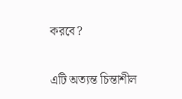করবে?

এটি অত্যন্ত চিন্তাশীল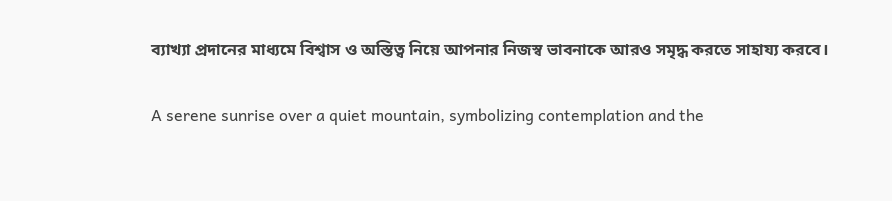ব্যাখ্যা প্রদানের মাধ্যমে বিশ্বাস ও অস্তিত্ব নিয়ে আপনার নিজস্ব ভাবনাকে আরও সমৃদ্ধ করতে সাহায্য করবে।

A serene sunrise over a quiet mountain, symbolizing contemplation and the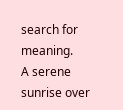search for meaning.
A serene sunrise over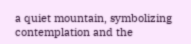a quiet mountain, symbolizing contemplation and the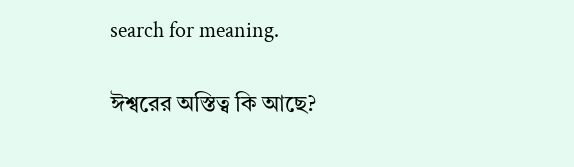search for meaning.

ঈশ্বরের অস্তিত্ব কি আছে?